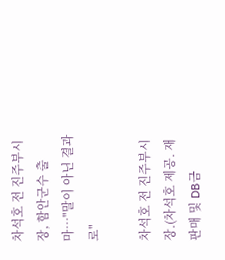차석호 전 진주부시장, 함안군수 출마…"말이 아닌 결과로"

차석호 전 진주부시장.(차석호 제공. 재판매 및 DB금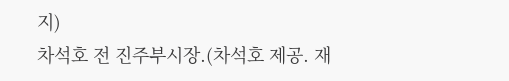지)
차석호 전 진주부시장.(차석호 제공. 재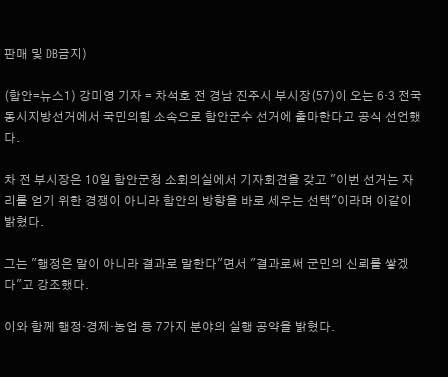판매 및 DB금지)

(함안=뉴스1) 강미영 기자 = 차석호 전 경남 진주시 부시장(57)이 오는 6·3 전국동시지방선거에서 국민의힘 소속으로 함안군수 선거에 출마한다고 공식 선언했다.

차 전 부시장은 10일 함안군청 소회의실에서 기자회견을 갖고 "이번 선거는 자리를 얻기 위한 경쟁이 아니라 함안의 방향을 바로 세우는 선택"이라며 이같이 밝혔다.

그는 "행정은 말이 아니라 결과로 말한다"면서 "결과로써 군민의 신뢰를 쌓겠다"고 강조했다.

이와 함께 행정·경제·농업 등 7가지 분야의 실행 공약을 밝혔다.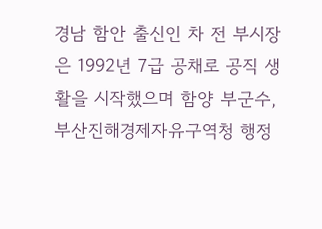경남 함안 출신인 차 전 부시장은 1992년 7급 공채로 공직 생활을 시작했으며 함양 부군수, 부산진해경제자유구역청 행정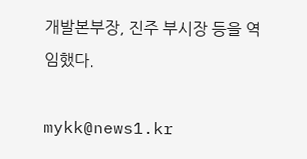개발본부장, 진주 부시장 등을 역임했다.

mykk@news1.kr